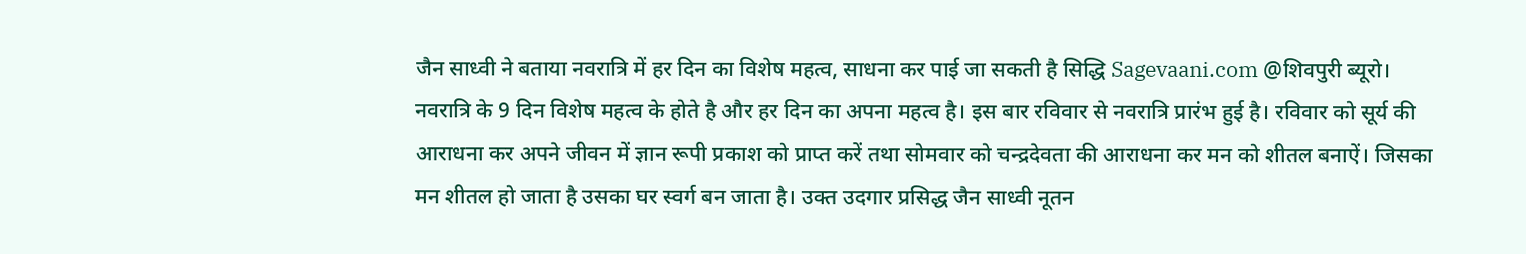जैन साध्वी ने बताया नवरात्रि में हर दिन का विशेष महत्व, साधना कर पाई जा सकती है सिद्धि Sagevaani.com @शिवपुरी ब्यूरो। नवरात्रि के 9 दिन विशेष महत्व के होते है और हर दिन का अपना महत्व है। इस बार रविवार से नवरात्रि प्रारंभ हुई है। रविवार को सूर्य की आराधना कर अपने जीवन में ज्ञान रूपी प्रकाश को प्राप्त करें तथा सोमवार को चन्द्रदेवता की आराधना कर मन को शीतल बनाऐं। जिसका मन शीतल हो जाता है उसका घर स्वर्ग बन जाता है। उक्त उदगार प्रसिद्ध जैन साध्वी नूतन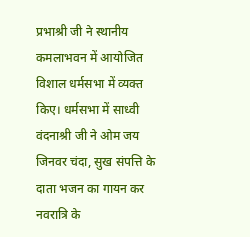प्रभाश्री जी ने स्थानीय कमलाभवन में आयोजित विशाल धर्मसभा में व्यक्त किए। धर्मसभा में साध्वी वंदनाश्री जी ने ओम जय जिनवर चंदा, सुख संपत्ति के दाता भजन का गायन कर नवरात्रि के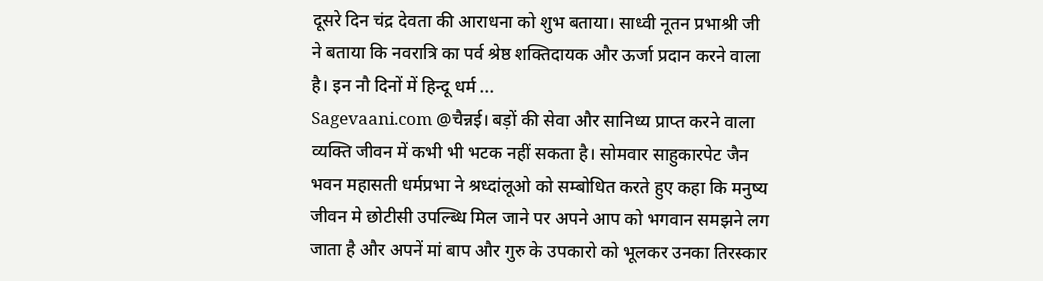दूसरे दिन चंद्र देवता की आराधना को शुभ बताया। साध्वी नूतन प्रभाश्री जी ने बताया कि नवरात्रि का पर्व श्रेष्ठ शक्तिदायक और ऊर्जा प्रदान करने वाला है। इन नौ दिनों में हिन्दू धर्म ...
Sagevaani.com @चैन्नई। बड़ों की सेवा और सानिध्य प्राप्त करने वाला व्यक्ति जीवन में कभी भी भटक नहीं सकता है। सोमवार साहुकारपेट जैन भवन महासती धर्मप्रभा ने श्रध्दांलूओ को सम्बोधित करते हुए कहा कि मनुष्य जीवन मे छोटीसी उपल्ब्धि मिल जाने पर अपने आप को भगवान समझने लग जाता है और अपनें मां बाप और गुरु के उपकारो को भूलकर उनका तिरस्कार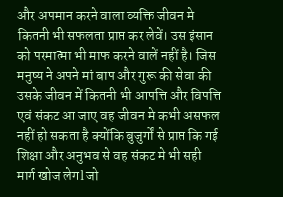और अपमान करने वाला व्यक्ति जीवन मे कितनी भी सफलता प्राप्त कर लेवें। उस इंसान को परमात्मा भी माफ करने वालें नहीं है। जिस मनुष्य ने अपने मां बाप और गुरू की सेवा की उसके जीवन में कितनी भी आपत्ति और विपत्ति एवं संकट आ जाए वह जीवन मे कभी असफल नहीं हो सकता है क्योंकि बुजुर्गों से प्राप्त कि गई शिक्षा और अनुभव से वह संकट मे भी सही मार्ग खोज लेगl जो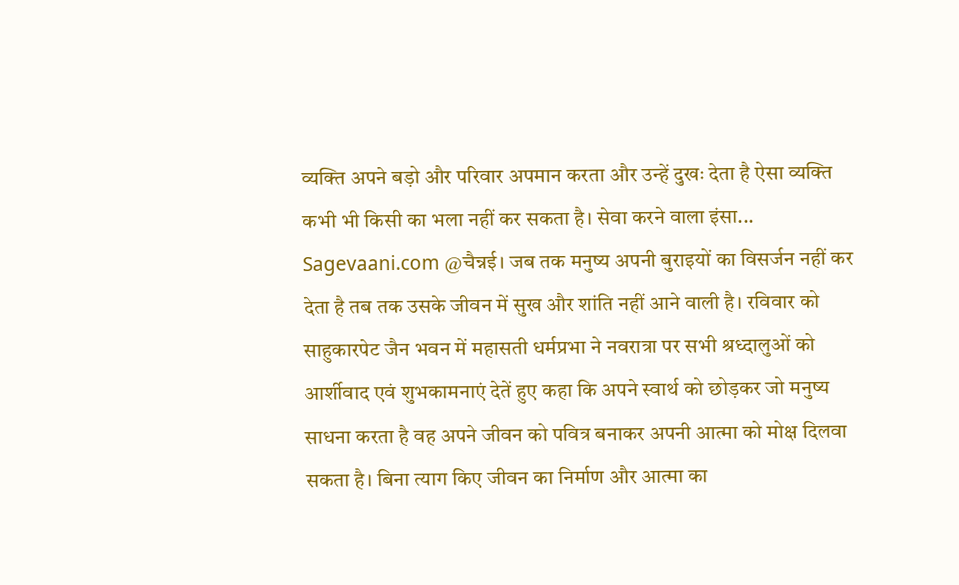व्यक्ति अपने बड़ो और परिवार अपमान करता और उन्हें दुखः देता है ऐसा व्यक्ति कभी भी किसी का भला नहीं कर सकता है। सेवा करने वाला इंसा...
Sagevaani.com @चैन्नई। जब तक मनुष्य अपनी बुराइयों का विसर्जन नहीं कर देता है तब तक उसके जीवन में सुख और शांति नहीं आने वाली है। रविवार को साहुकारपेट जैन भवन में महासती धर्मप्रभा ने नवरात्रा पर सभी श्रध्दालुओं को आर्शीवाद एवं शुभकामनाएं देतें हुए कहा कि अपने स्वार्थ को छोड़कर जो मनुष्य साधना करता है वह अपने जीवन को पवित्र बनाकर अपनी आत्मा को मोक्ष दिलवा सकता है। बिना त्याग किए जीवन का निर्माण और आत्मा का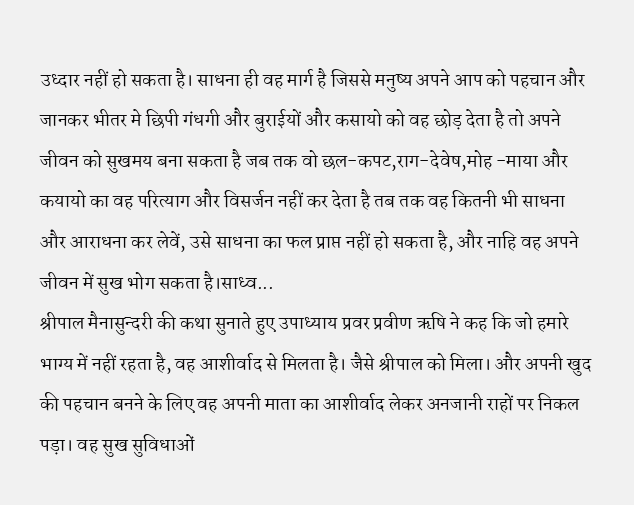उध्दार नहीं हो सकता है। साधना ही वह मार्ग है जिससे मनुष्य अपने आप को पहचान और जानकर भीतर मे छिपी गंधगी और बुराईयों और कसायो को वह छोड़ देता है तो अपने जीवन को सुखमय बना सकता है जब तक वो छल-कपट,राग-देवेष,मोह -माया और कयायो का वह परित्याग और विसर्जन नहीं कर देता है तब तक वह कितनी भी साधना और आराधना कर लेवें, उसे साधना का फल प्राप्त नहीं हो सकता है, और नाहि वह अपने जीवन में सुख भोग सकता है।साध्व...
श्रीपाल मैनासुन्दरी की कथा सुनाते हुए उपाध्याय प्रवर प्रवीण ऋषि ने कह कि जो हमारे भाग्य में नहीं रहता है, वह आशीर्वाद से मिलता है। जैसे श्रीपाल को मिला। और अपनी खुद की पहचान बनने के लिए वह अपनी माता का आशीर्वाद लेकर अनजानी राहों पर निकल पड़ा। वह सुख सुविधाओं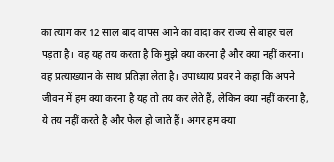का त्याग कर 12 साल बाद वापस आने का वादा कर राज्य से बाहर चल पड़ता है। वह यह तय करता है कि मुझे क्या करना है और क्या नहीं करना। वह प्रत्याख्यान के साथ प्रतिज्ञा लेता है। उपाध्याय प्रवर ने कहा कि अपने जीवन में हम क्या करना है यह तो तय कर लेते हैं, लेकिन क्या नहीं करना है, ये तय नहीं करते है और फेल हो जाते हैं। अगर हम क्या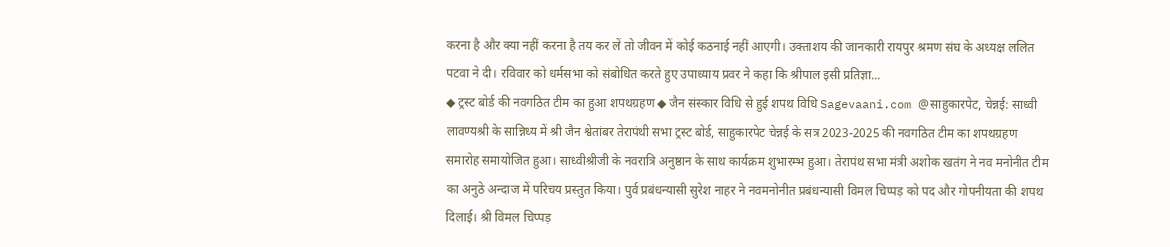करना है और क्या नहीं करना है तय कर लें तो जीवन में कोई कठनाई नहीं आएगी। उक्ताशय की जानकारी रायपुर श्रमण संघ के अध्यक्ष ललित पटवा ने दी। रविवार को धर्मसभा को संबोधित करते हुए उपाध्याय प्रवर ने कहा कि श्रीपाल इसी प्रतिज्ञा...
◆ ट्रस्ट बोर्ड की नवगठित टीम का हुआ शपथग्रहण ◆ जैन संस्कार विधि से हुई शपथ विधि Sagevaani.com @साहुकारपेट, चेन्नई: साध्वी लावण्यश्री के सान्निध्य में श्री जैन श्वेतांबर तेरापंथी सभा ट्रस्ट बोर्ड, साहुकारपेट चेन्नई के सत्र 2023-2025 की नवगठित टीम का शपथग्रहण समारोह समायोजित हुआ। साध्वीश्रीजी के नवरात्रि अनुष्ठान के साथ कार्यक्रम शुभारम्भ हुआ। तेरापंथ सभा मंत्री अशोक खतंग ने नव मनोनीत टीम का अनुठे अन्दाज में परिचय प्रस्तुत किया। पुर्व प्रबंधन्यासी सुरेश नाहर ने नवमनोनीत प्रबंधन्यासी विमल चिप्पड़ को पद और गोपनीयता की शपथ दिलाई। श्री विमल चिप्पड़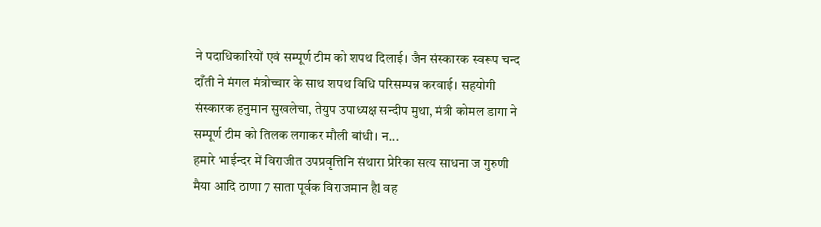ने पदाधिकारियों एवं सम्पूर्ण टीम को शपथ दिलाई। जैन संस्कारक स्वरूप चन्द दाँती ने मंगल मंत्रोच्चार के साथ शपथ विधि परिसम्पन्न करवाई। सहयोगी संस्कारक हनुमान सुखलेचा, तेयुप उपाध्यक्ष सन्दीप मुथा, मंत्री कोमल डागा ने सम्पूर्ण टीम को तिलक लगाकर मौली बांधी। न...
हमारे भाईन्दर में विराजीत उपप्रवृत्तिनि संथारा प्रेरिका सत्य साधना ज गुरुणी मैया आदि ठाणा 7 साता पूर्वक विराजमान हैl वह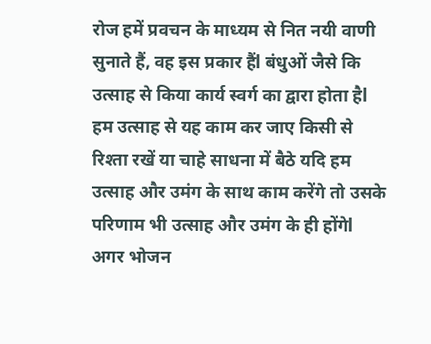रोज हमें प्रवचन के माध्यम से नित नयी वाणी सुनाते हैं, वह इस प्रकार हैंl बंधुओं जैसे कि उत्साह से किया कार्य स्वर्ग का द्वारा होता हैl हम उत्साह से यह काम कर जाए किसी से रिश्ता रखें या चाहे साधना में बैठे यदि हम उत्साह और उमंग के साथ काम करेंगे तो उसके परिणाम भी उत्साह और उमंग के ही होंगेl अगर भोजन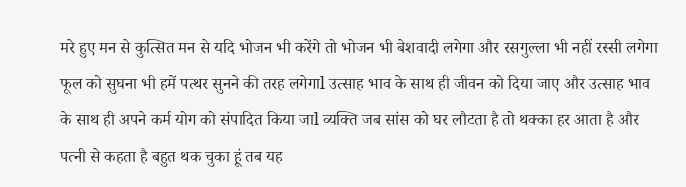मरे हुए मन से कुत्सित मन से यदि भोजन भी करेंगे तो भोजन भी बेशवादी लगेगा और रसगुल्ला भी नहीं रस्सी लगेगा फूल को सुघना भी हमें पत्थर सुनने की तरह लगेगाl उत्साह भाव के साथ ही जीवन को दिया जाए और उत्साह भाव के साथ ही अपने कर्म योग को संपादित किया जाl व्यक्ति जब सांस को घर लौटता है तो थक्का हर आता है और पत्नी से कहता है बहुत थक चुका हूं तब यह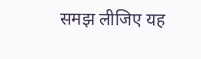समझ लीजिए यह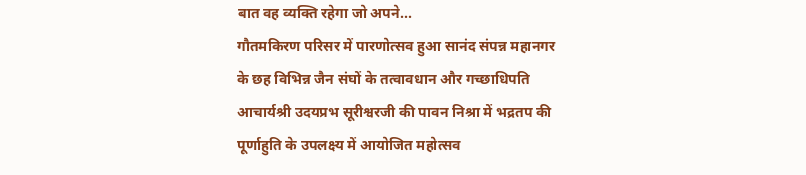बात वह व्यक्ति रहेगा जो अपने...
गौतमकिरण परिसर में पारणोत्सव हुआ सानंद संपन्न महानगर के छह विभिन्न जैन संघों के तत्वावधान और गच्छाधिपति आचार्यश्री उदयप्रभ सूरीश्वरजी की पावन निश्रा में भद्रतप की पूर्णाहुति के उपलक्ष्य में आयोजित महोत्सव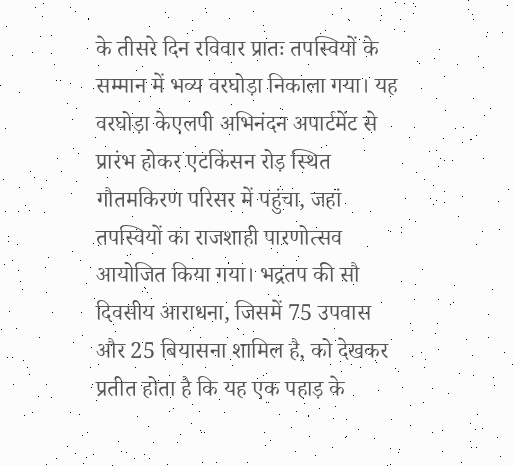के तीसरे दिन रविवार प्रातः तपस्वियों के सम्मान में भव्य वरघोड़ा निकाला गया। यह वरघोड़ा केएलपी अभिनंदन अपार्टमेंट से प्रारंभ होकर एटकिंसन रोड़ स्थित गौतमकिरण परिसर में पहुंचा, जहां तपस्वियों का राजशाही पारणोत्सव आयोजित किया गया। भद्रतप की सौ दिवसीय आराधना, जिसमें 75 उपवास और 25 बियासना शामिल है, को देखकर प्रतीत होता है कि यह एक पहाड़ के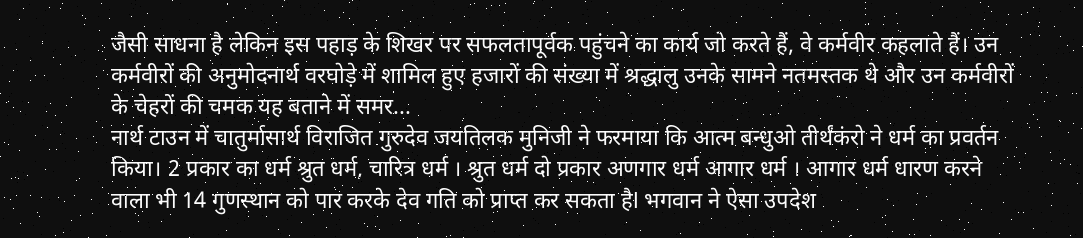जैसी साधना है लेकिन इस पहाड़ के शिखर पर सफलतापूर्वक पहुंचने का कार्य जो करते हैं, वे कर्मवीर कहलाते हैं। उन कर्मवीरों की अनुमोदनार्थ वरघोड़े में शामिल हुए हजारों की संख्या में श्रद्धालु उनके सामने नतमस्तक थे और उन कर्मवीरों के चेहरों की चमक यह बताने में समर...
नार्थ टाउन में चातुर्मासार्थ विराजित गुरुदेव जयतिलक मुनिजी ने फरमाया कि आत्म बन्धुओ तीर्थंकंरो ने धर्म का प्रवर्तन किया। 2 प्रकार का धर्म श्रुत धर्म, चारित्र धर्म । श्रुत धर्म दो प्रकार अणगार धर्म आगार धर्म । आगार धर्म धारण करने वाला भी 14 गुणस्थान को पार करके देव गति को प्राप्त कर सकता हैl भगवान ने ऐसा उपदेश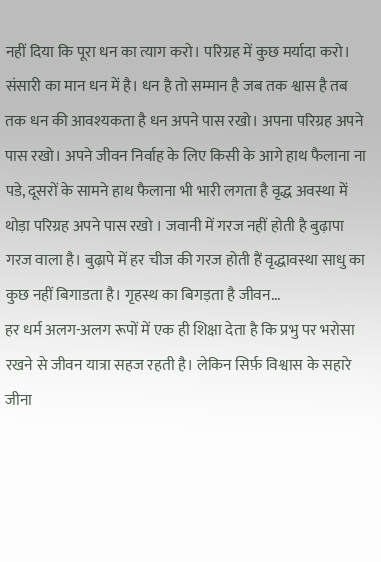नहीं दिया कि पूरा धन का त्याग करो। परिग्रह में कुछ मर्यादा करो। संसारी का मान धन में है। धन है तो सम्मान है जब तक श्वास है तब तक धन की आवश्यकता है धन अपने पास रखो। अपना परिग्रह अपने पास रखो। अपने जीवन निर्वाह के लिए किसी के आगे हाथ फैलाना ना पडे, दूसरों के सामने हाथ फैलाना भी भारी लगता है वृद्ध अवस्था में थोड़ा परिग्रह अपने पास रखो । जवानी में गरज नहीं होती है बुढ़ापा गरज वाला है। बुढ़ापे में हर चीज की गरज होती हैं वृद्धावस्था साधु का कुछ नहीं बिगाडता है। गृहस्थ का बिगड़ता है जीवन...
हर धर्म अलग-अलग रूपों में एक ही शिक्षा देता है कि प्रभु पर भरोसा रखने से जीवन यात्रा सहज रहती है। लेकिन सिर्फ़ विश्वास के सहारे जीना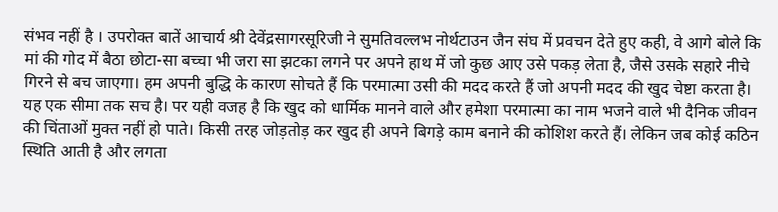संभव नहीं है । उपरोक्त बातें आचार्य श्री देवेंद्रसागरसूरिजी ने सुमतिवल्लभ नोर्थटाउन जैन संघ में प्रवचन देते हुए कही, वे आगे बोले कि मां की गोद में बैठा छोटा-सा बच्चा भी जरा सा झटका लगने पर अपने हाथ में जो कुछ आए उसे पकड़ लेता है, जैसे उसके सहारे नीचे गिरने से बच जाएगा। हम अपनी बुद्धि के कारण सोचते हैं कि परमात्मा उसी की मदद करते हैं जो अपनी मदद की खुद चेष्टा करता है। यह एक सीमा तक सच है। पर यही वजह है कि खुद को धार्मिक मानने वाले और हमेशा परमात्मा का नाम भजने वाले भी दैनिक जीवन की चिंताओं मुक्त नहीं हो पाते। किसी तरह जोड़तोड़ कर खुद ही अपने बिगड़े काम बनाने की कोशिश करते हैं। लेकिन जब कोई कठिन स्थिति आती है और लगता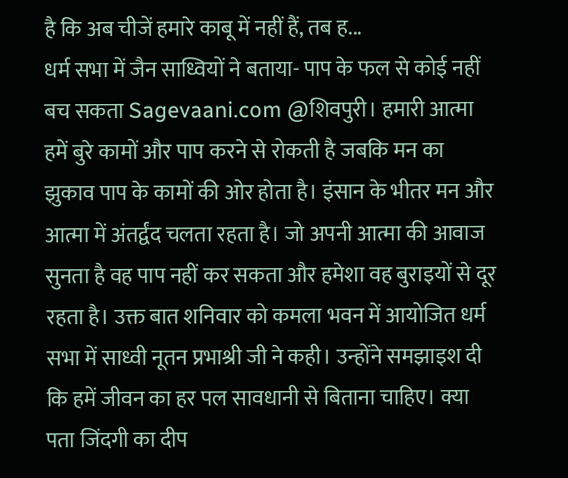है कि अब चीजें हमारे काबू में नहीं हैं, तब ह...
धर्म सभा में जैन साध्वियों ने बताया- पाप के फल से कोई नहीं बच सकता Sagevaani.com @शिवपुरी। हमारी आत्मा हमें बुरे कामों और पाप करने से रोकती है जबकि मन का झुकाव पाप के कामों की ओर होता है। इंसान के भीतर मन और आत्मा में अंतर्द्वंद चलता रहता है। जो अपनी आत्मा की आवाज सुनता है वह पाप नहीं कर सकता और हमेशा वह बुराइयों से दूर रहता है। उक्त बात शनिवार को कमला भवन में आयोजित धर्म सभा में साध्वी नूतन प्रभाश्री जी ने कही। उन्होंने समझाइश दी कि हमें जीवन का हर पल सावधानी से बिताना चाहिए। क्या पता जिंदगी का दीप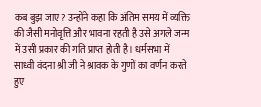कब बुझ जाए? उन्होंने कहा कि अंतिम समय में व्यक्ति की जैसी मनोवृत्ति और भावना रहती है उसे अगले जन्म में उसी प्रकार की गति प्राप्त होती है। धर्मसभा में साध्वी वंदना श्री जी ने श्रावक के गुणों का वर्णन करते हुए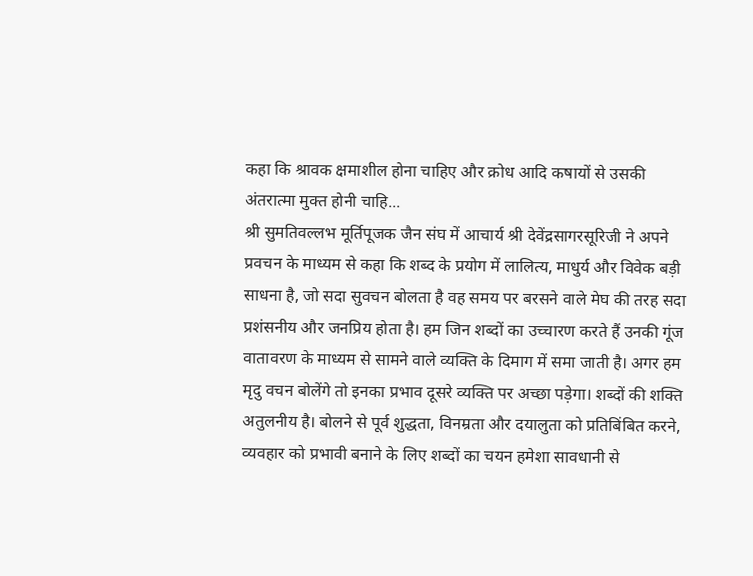कहा कि श्रावक क्षमाशील होना चाहिए और क्रोध आदि कषायों से उसकी अंतरात्मा मुक्त होनी चाहि...
श्री सुमतिवल्लभ मूर्तिपूजक जैन संघ में आचार्य श्री देवेंद्रसागरसूरिजी ने अपने प्रवचन के माध्यम से कहा कि शब्द के प्रयोग में लालित्य, माधुर्य और विवेक बड़ी साधना है, जो सदा सुवचन बोलता है वह समय पर बरसने वाले मेघ की तरह सदा प्रशंसनीय और जनप्रिय होता है। हम जिन शब्दों का उच्चारण करते हैं उनकी गूंज वातावरण के माध्यम से सामने वाले व्यक्ति के दिमाग में समा जाती है। अगर हम मृदु वचन बोलेंगे तो इनका प्रभाव दूसरे व्यक्ति पर अच्छा पड़ेगा। शब्दों की शक्ति अतुलनीय है। बोलने से पूर्व शुद्धता, विनम्रता और दयालुता को प्रतिबिंबित करने, व्यवहार को प्रभावी बनाने के लिए शब्दों का चयन हमेशा सावधानी से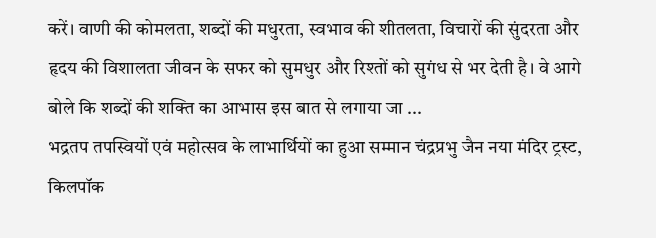करें। वाणी की कोमलता, शब्दों की मधुरता, स्वभाव की शीतलता, विचारों की सुंदरता और हृदय की विशालता जीवन के सफर को सुमधुर और रिश्तों को सुगंध से भर देती है। वे आगे बोले कि शब्दों की शक्ति का आभास इस बात से लगाया जा ...
भद्रतप तपस्वियों एवं महोत्सव के लाभार्थियों का हुआ सम्मान चंद्रप्रभु जैन नया मंदिर ट्रस्ट, किलपॉक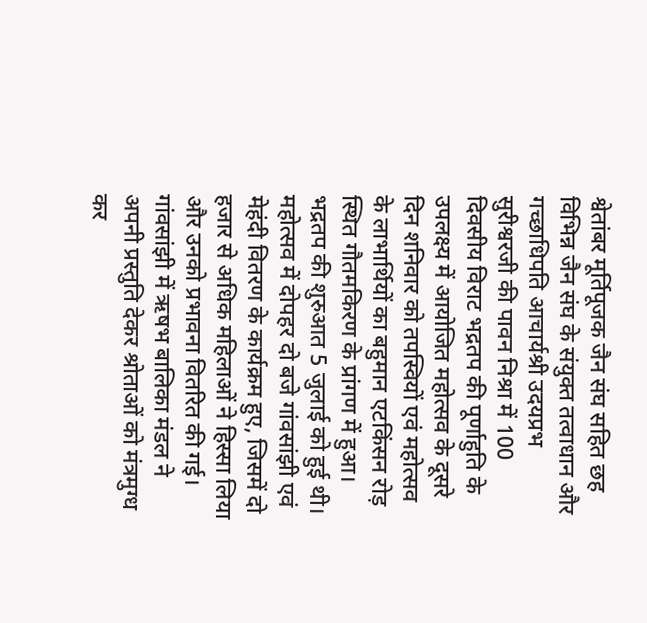श्वेतांबर मूर्तिपूजक जैन संघ सहित छह विभिन्न जैन संघ के संयुक्त तत्वाधान और गच्छाधिपति आचार्यश्री उदयप्रभ सुरीश्वरजी की पावन निश्रा में 100 दिवसीय विराट भद्रतप की पूर्णाहुति के उपलक्ष्य में आयोजित महोत्सव के दूसरे दिन शनिवार को तपस्वियों एवं महोत्सव के लाभार्थियों का बहुमान एटकिंसन रोड़ स्थित गौतमकिरण के प्रांगण में हुआ। भद्रतप की शुरुआत 5 जुलाई को हुई थी। महोत्सव में दोपहर दो बजे गांवसांझी एवं मेहंदी वितरण के कार्यक्रम हुए, जिसमें दो हजार से अधिक महिलाओं ने हिस्सा लिया और उनको प्रभावना वितरित की गई। गांवसांझी में ऋषभ बालिका मंडल ने अपनी प्रस्तुति देकर श्रोताओं को मंत्रमुग्ध कर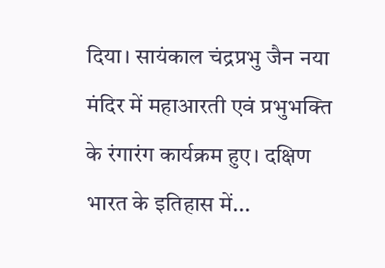दिया। सायंकाल चंद्रप्रभु जैन नया मंदिर में महाआरती एवं प्रभुभक्ति के रंगारंग कार्यक्रम हुए। दक्षिण भारत के इतिहास में...